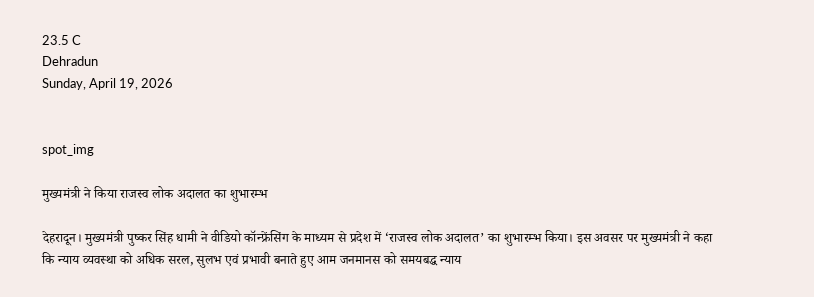23.5 C
Dehradun
Sunday, April 19, 2026


spot_img

मुख्यमंत्री ने किया राजस्व लोक अदालत का शुभारम्भ

देहरादून। मुख्यमंत्री पुष्कर सिंह धामी ने वीडियो कॉन्फ्रेंसिंग के माध्यम से प्रदेश में ‘राजस्व लोक अदालत’ का शुभारम्भ किया। इस अवसर पर मुख्यमंत्री ने कहा कि न्याय व्यवस्था को अधिक सरल, सुलभ एवं प्रभावी बनाते हुए आम जनमानस को समयबद्ध न्याय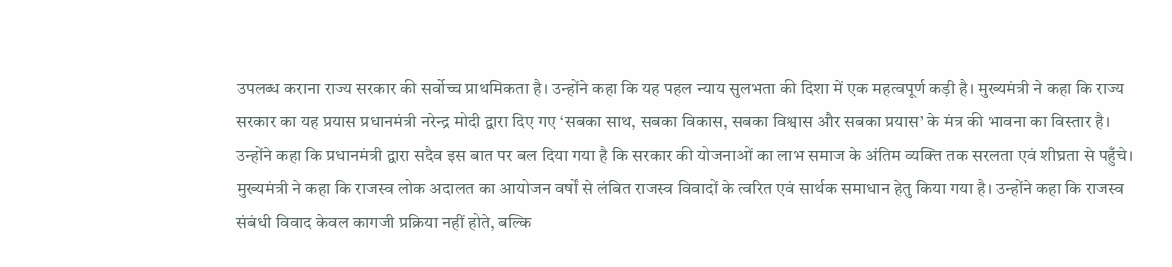उपलब्ध कराना राज्य सरकार की सर्वोच्च प्राथमिकता है। उन्होंने कहा कि यह पहल न्याय सुलभता की दिशा में एक महत्वपूर्ण कड़ी है। मुख्यमंत्री ने कहा कि राज्य सरकार का यह प्रयास प्रधानमंत्री नरेन्द्र मोदी द्वारा दिए गए ‘सबका साथ, सबका विकास, सबका विश्वास और सबका प्रयास’ के मंत्र की भावना का विस्तार है। उन्होंने कहा कि प्रधानमंत्री द्वारा सदैव इस बात पर बल दिया गया है कि सरकार की योजनाओं का लाभ समाज के अंतिम व्यक्ति तक सरलता एवं शीघ्रता से पहुँचे।
मुख्यमंत्री ने कहा कि राजस्व लोक अदालत का आयोजन वर्षों से लंबित राजस्व विवादों के त्वरित एवं सार्थक समाधान हेतु किया गया है। उन्होंने कहा कि राजस्व संबंधी विवाद केवल कागजी प्रक्रिया नहीं होते, बल्कि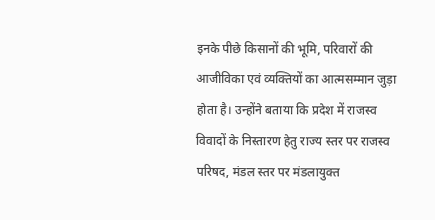इनके पीछे किसानों की भूमि, परिवारों की आजीविका एवं व्यक्तियों का आत्मसम्मान जुड़ा होता है। उन्होंने बताया कि प्रदेश में राजस्व विवादों के निस्तारण हेतु राज्य स्तर पर राजस्व परिषद, मंडल स्तर पर मंडलायुक्त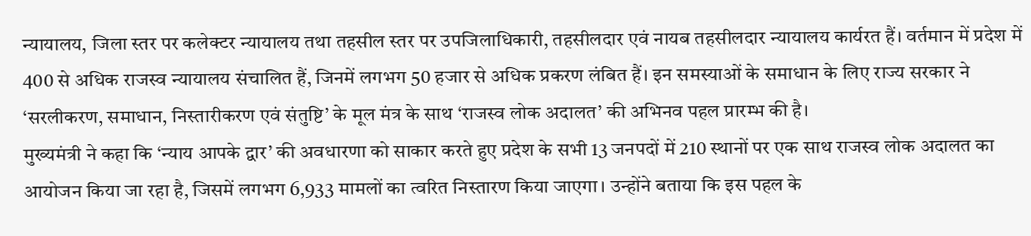न्यायालय, जिला स्तर पर कलेक्टर न्यायालय तथा तहसील स्तर पर उपजिलाधिकारी, तहसीलदार एवं नायब तहसीलदार न्यायालय कार्यरत हैं। वर्तमान में प्रदेश में 400 से अधिक राजस्व न्यायालय संचालित हैं, जिनमें लगभग 50 हजार से अधिक प्रकरण लंबित हैं। इन समस्याओं के समाधान के लिए राज्य सरकार ने ‘सरलीकरण, समाधान, निस्तारीकरण एवं संतुष्टि’ के मूल मंत्र के साथ ‘राजस्व लोक अदालत’ की अभिनव पहल प्रारम्भ की है।
मुख्यमंत्री ने कहा कि ‘न्याय आपके द्वार’ की अवधारणा को साकार करते हुए प्रदेश के सभी 13 जनपदों में 210 स्थानों पर एक साथ राजस्व लोक अदालत का आयोजन किया जा रहा है, जिसमें लगभग 6,933 मामलों का त्वरित निस्तारण किया जाएगा। उन्होंने बताया कि इस पहल के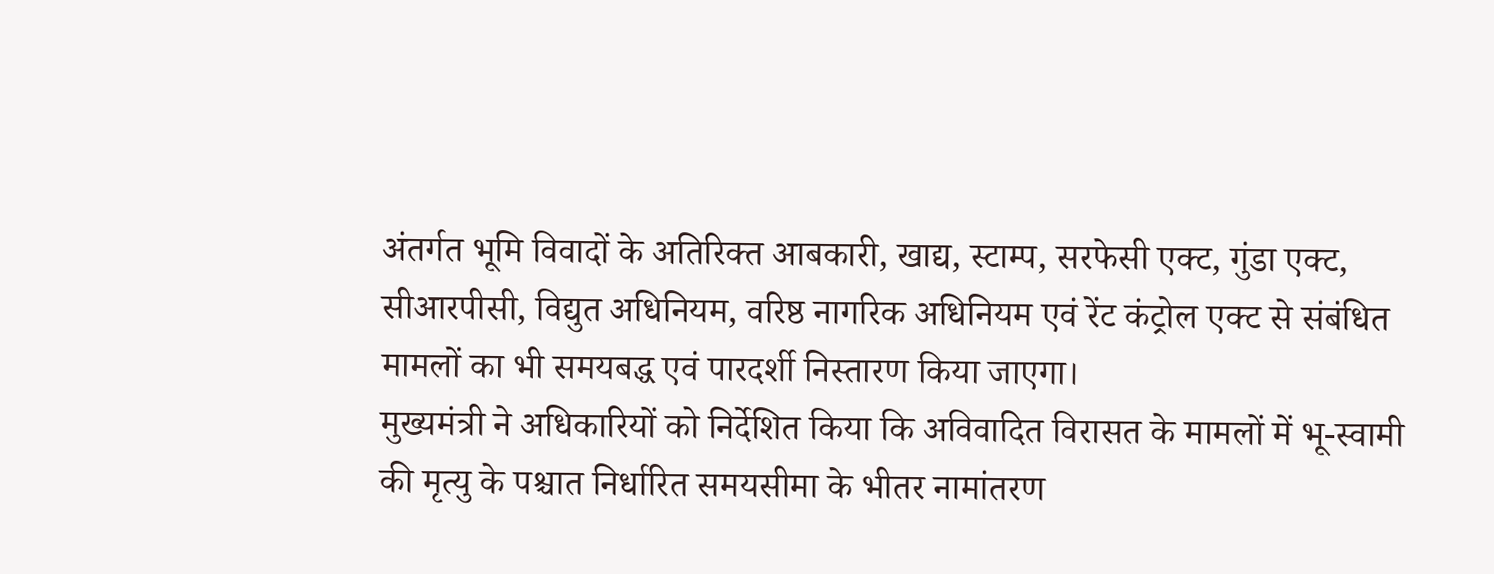अंतर्गत भूमि विवादों के अतिरिक्त आबकारी, खाद्य, स्टाम्प, सरफेसी एक्ट, गुंडा एक्ट, सीआरपीसी, विद्युत अधिनियम, वरिष्ठ नागरिक अधिनियम एवं रेंट कंट्रोल एक्ट से संबंधित मामलों का भी समयबद्ध एवं पारदर्शी निस्तारण किया जाएगा।
मुख्यमंत्री ने अधिकारियों को निर्देशित किया कि अविवादित विरासत के मामलों में भू-स्वामी की मृत्यु के पश्चात निर्धारित समयसीमा के भीतर नामांतरण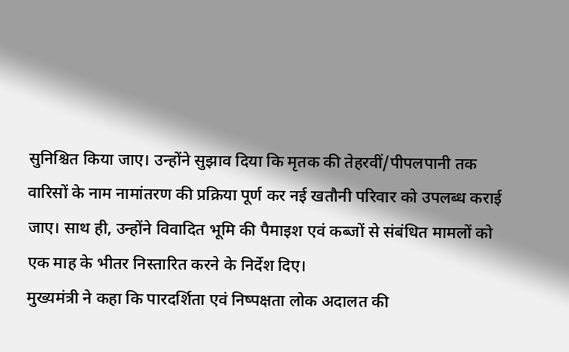सुनिश्चित किया जाए। उन्होंने सुझाव दिया कि मृतक की तेहरवीं/पीपलपानी तक वारिसों के नाम नामांतरण की प्रक्रिया पूर्ण कर नई खतौनी परिवार को उपलब्ध कराई जाए। साथ ही, उन्होंने विवादित भूमि की पैमाइश एवं कब्जों से संबंधित मामलों को एक माह के भीतर निस्तारित करने के निर्देश दिए।
मुख्यमंत्री ने कहा कि पारदर्शिता एवं निष्पक्षता लोक अदालत की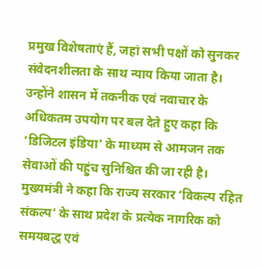प्रमुख विशेषताएं हैं, जहां सभी पक्षों को सुनकर संवेदनशीलता के साथ न्याय किया जाता है। उन्होंने शासन में तकनीक एवं नवाचार के अधिकतम उपयोग पर बल देते हुए कहा कि ‘डिजिटल इंडिया’ के माध्यम से आमजन तक सेवाओं की पहुंच सुनिश्चित की जा रही है। मुख्यमंत्री ने कहा कि राज्य सरकार ‘विकल्प रहित संकल्प’ के साथ प्रदेश के प्रत्येक नागरिक को समयबद्ध एवं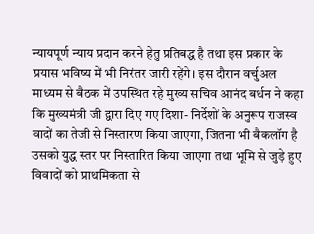न्यायपूर्ण न्याय प्रदान करने हेतु प्रतिबद्ध है तथा इस प्रकार के प्रयास भविष्य में भी निरंतर जारी रहेंगे। इस दौरान वर्चुअल माध्यम से बैठक में उपस्थित रहे मुख्य सचिव आनंद बर्धन ने कहा कि मुख्यमंत्री जी द्वारा दिए गए दिशा- निर्देशों के अनुरूप राजस्व वादों का तेजी से निस्तारण किया जाएगा, जितना भी बैकलॉग है उसको युद्ध स्तर पर निस्तारित किया जाएगा तथा भूमि से जुड़े हुए विवादों को प्राथमिकता से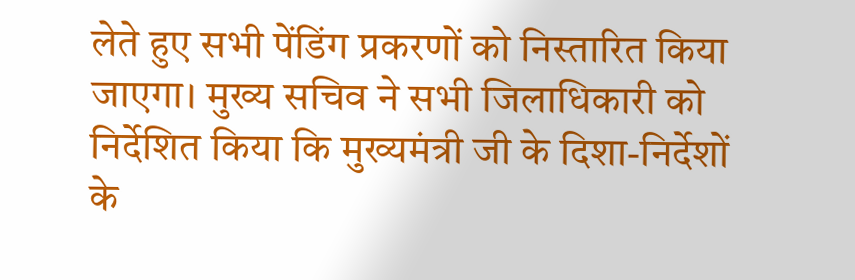लेते हुए सभी पेंडिंग प्रकरणों को निस्तारित किया जाएगा। मुख्य सचिव ने सभी जिलाधिकारी को निर्देशित किया कि मुख्यमंत्री जी के दिशा-निर्देशों के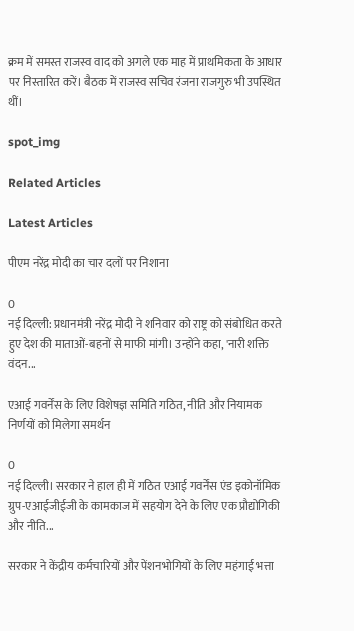क्रम में समस्त राजस्व वाद को अगले एक माह में प्राथमिकता के आधार पर निस्तारित करें। बैठक में राजस्व सचिव रंजना राजगुरु भी उपस्थित थीं।

spot_img

Related Articles

Latest Articles

पीएम नरेंद्र मोदी का चार दलों पर निशाना

0
नई दिल्ली: प्रधानमंत्री नरेंद्र मोदी ने शनिवार को राष्ट्र को संबोधित करते हुए देश की माताओं-बहनों से माफी मांगी। उन्होंने कहा, 'नारी शक्ति वंदन...

एआई गवर्नेंस के लिए विशेषज्ञ समिति गठित, नीति और नियामक निर्णयों को मिलेगा समर्थन

0
नई दिल्ली। सरकार ने हाल ही में गठित एआई गवर्नेंस एंड इकोनॉमिक ग्रुप-एआईजीईजी के कामकाज में सहयोग देने के लिए एक प्रौद्योगिकी और नीति...

सरकार ने केंद्रीय कर्मचारियों और पेंशनभोगियों के लिए महंगाई भत्ता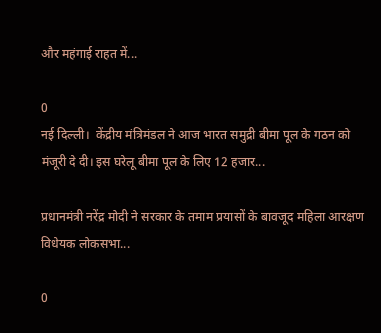और महंगाई राहत में...

0
नई दिल्ली।  केंद्रीय मंत्रिमंडल ने आज भारत समुद्री बीमा पूल के गठन को मंजूरी दे दी। इस घरेलू बीमा पूल के लिए 12 हजार...

प्रधानमंत्री नरेंद्र मोदी ने सरकार के तमाम प्रयासों के बावजूद महिला आरक्षण विधेयक लोकसभा...

0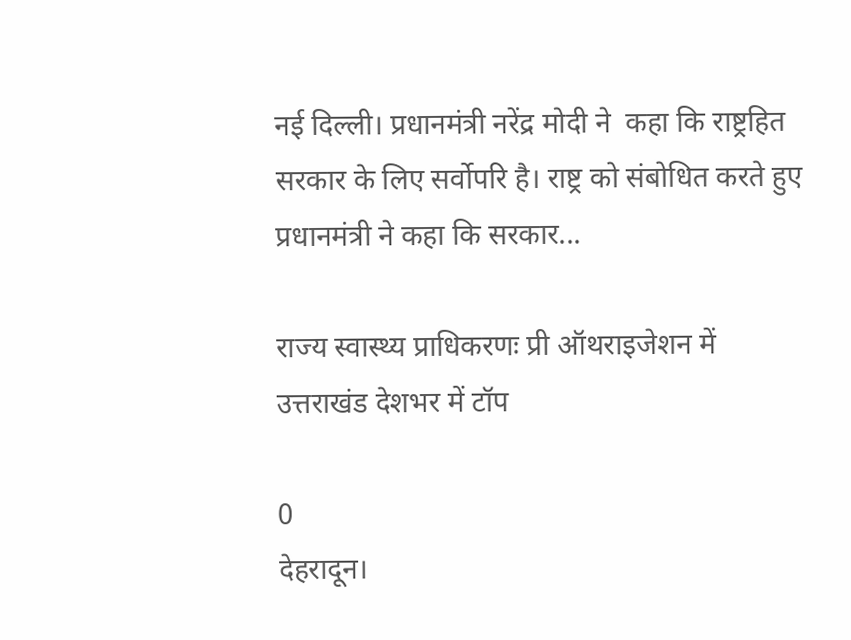नई दिल्ली। प्रधानमंत्री नरेंद्र मोदी ने  कहा कि राष्ट्रहित सरकार के लिए सर्वोपरि है। राष्ट्र को संबोधित करते हुए प्रधानमंत्री ने कहा कि सरकार...

राज्य स्वास्थ्य प्राधिकरणः प्री ऑथराइजेशन में उत्तराखंड देशभर में टॉप

0
देहरादून।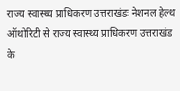राज्य स्वास्थ्य प्राधिकरण उत्तराखंडः नेशनल हेल्थ ऑथोरिटी से राज्य स्वास्थ्य प्राधिकरण उत्तराखंड के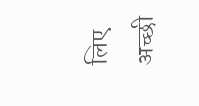लिए अच्छी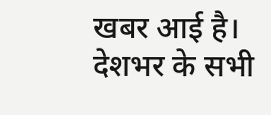खबर आई है। देशभर के सभी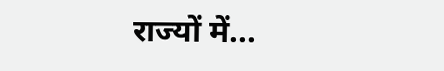राज्यों में...